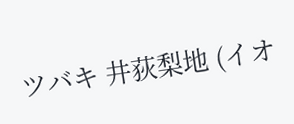ツバキ 井荻梨地 (イオ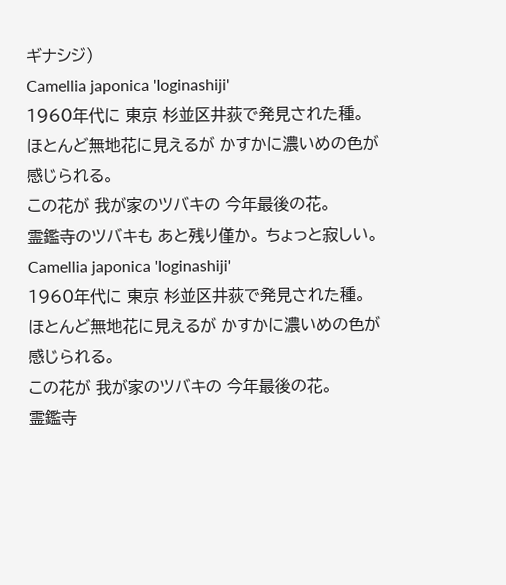ギナシジ)
Camellia japonica 'Ioginashiji'
1960年代に 東京 杉並区井荻で発見された種。
ほとんど無地花に見えるが かすかに濃いめの色が感じられる。
この花が 我が家のツバキの 今年最後の花。
霊鑑寺のツバキも あと残り僅か。 ちょっと寂しい。
Camellia japonica 'Ioginashiji'
1960年代に 東京 杉並区井荻で発見された種。
ほとんど無地花に見えるが かすかに濃いめの色が感じられる。
この花が 我が家のツバキの 今年最後の花。
霊鑑寺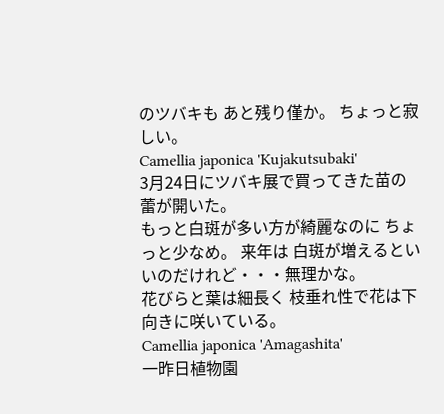のツバキも あと残り僅か。 ちょっと寂しい。
Camellia japonica 'Kujakutsubaki'
3月24日にツバキ展で買ってきた苗の蕾が開いた。
もっと白斑が多い方が綺麗なのに ちょっと少なめ。 来年は 白斑が増えるといいのだけれど・・・無理かな。
花びらと葉は細長く 枝垂れ性で花は下向きに咲いている。
Camellia japonica 'Amagashita'
一昨日植物園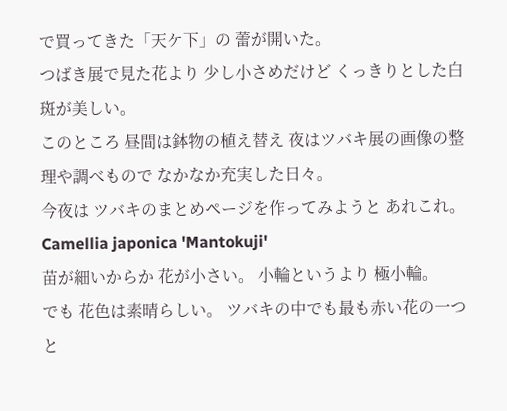で買ってきた「天ケ下」の 蕾が開いた。
つばき展で見た花より 少し小さめだけど くっきりとした白斑が美しい。
このところ 昼間は鉢物の植え替え 夜はツバキ展の画像の整理や調べもので なかなか充実した日々。
今夜は ツバキのまとめページを作ってみようと あれこれ。
Camellia japonica 'Mantokuji'
苗が細いからか 花が小さい。 小輪というより 極小輪。
でも 花色は素晴らしい。 ツバキの中でも最も赤い花の一つ と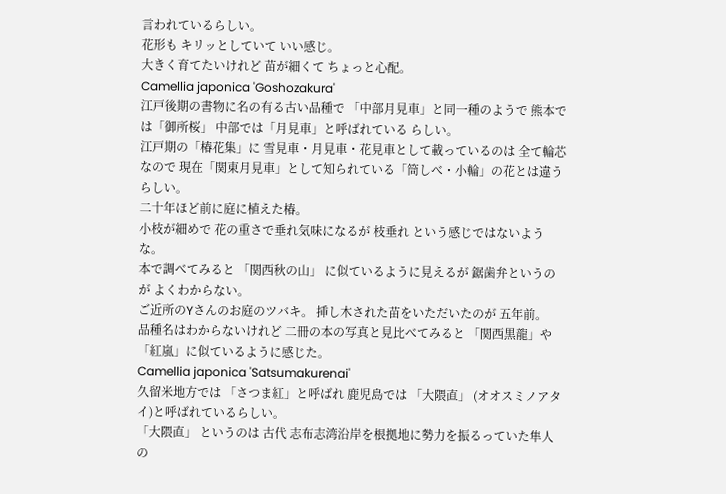言われているらしい。
花形も キリッとしていて いい感じ。
大きく育てたいけれど 苗が細くて ちょっと心配。
Camellia japonica 'Goshozakura'
江戸後期の書物に名の有る古い品種で 「中部月見車」と同一種のようで 熊本では「御所桜」 中部では「月見車」と呼ばれている らしい。
江戸期の「椿花集」に 雪見車・月見車・花見車として載っているのは 全て輪芯なので 現在「関東月見車」として知られている「筒しべ・小輪」の花とは違う らしい。
二十年ほど前に庭に植えた椿。
小枝が細めで 花の重さで垂れ気味になるが 枝垂れ という感じではないような。
本で調べてみると 「関西秋の山」 に似ているように見えるが 鋸歯弁というのが よくわからない。
ご近所のYさんのお庭のツバキ。 挿し木された苗をいただいたのが 五年前。
品種名はわからないけれど 二冊の本の写真と見比べてみると 「関西黒龍」や「紅嵐」に似ているように感じた。
Camellia japonica 'Satsumakurenai'
久留米地方では 「さつま紅」と呼ばれ 鹿児島では 「大隈直」 (オオスミノアタイ)と呼ばれているらしい。
「大隈直」 というのは 古代 志布志湾沿岸を根拠地に勢力を振るっていた隼人の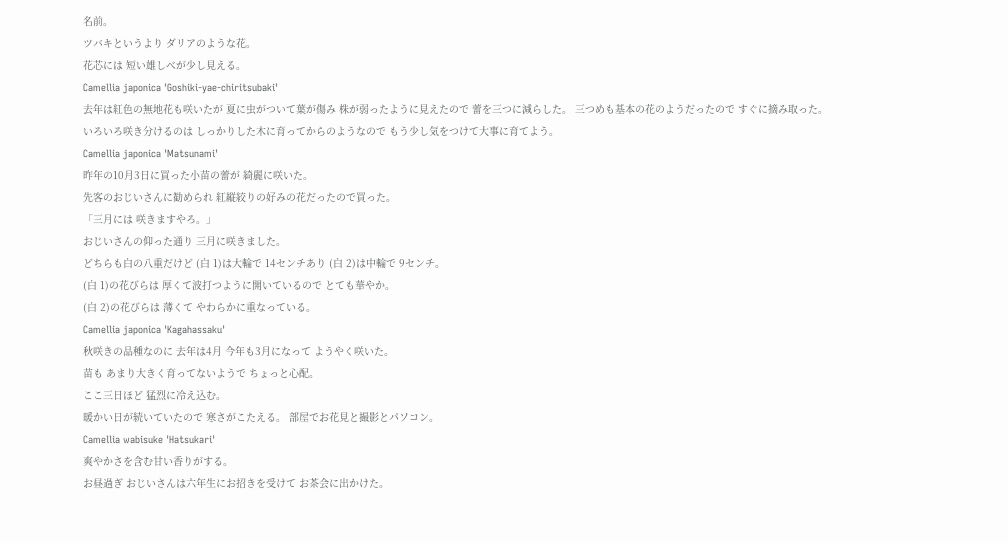名前。
ツバキというより ダリアのような花。
花芯には 短い雄しべが少し見える。
Camellia japonica 'Goshiki-yae-chiritsubaki'
去年は紅色の無地花も咲いたが 夏に虫がついて葉が傷み 株が弱ったように見えたので 蕾を三つに減らした。 三つめも基本の花のようだったので すぐに摘み取った。
いろいろ咲き分けるのは しっかりした木に育ってからのようなので もう少し気をつけて大事に育てよう。
Camellia japonica 'Matsunami'
昨年の10月3日に買った小苗の蕾が 綺麗に咲いた。
先客のおじいさんに勧められ 紅縦絞りの好みの花だったので買った。
「三月には 咲きますやろ。」
おじいさんの仰った通り 三月に咲きました。
どちらも白の八重だけど (白 1)は大輪で 14センチあり (白 2)は中輪で 9センチ。
(白 1)の花びらは 厚くて波打つように開いているので とても華やか。
(白 2)の花びらは 薄くて やわらかに重なっている。
Camellia japonica 'Kagahassaku'
秋咲きの品種なのに 去年は4月 今年も3月になって ようやく咲いた。
苗も あまり大きく育ってないようで ちょっと心配。
ここ三日ほど 猛烈に冷え込む。
暖かい日が続いていたので 寒さがこたえる。 部屋でお花見と撮影とパソコン。
Camellia wabisuke 'Hatsukari'
爽やかさを含む甘い香りがする。
お昼過ぎ おじいさんは六年生にお招きを受けて お茶会に出かけた。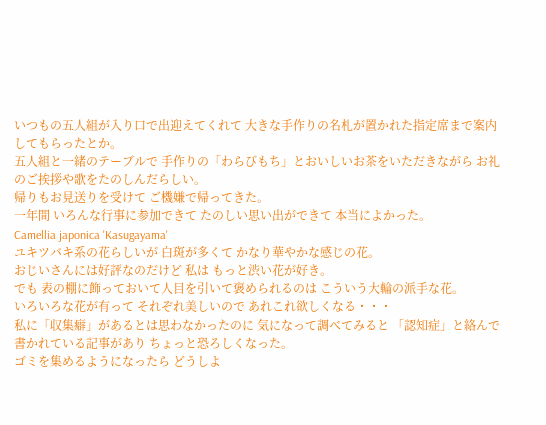いつもの五人組が入り口で出迎えてくれて 大きな手作りの名札が置かれた指定席まで案内してもらったとか。
五人組と一緒のテーブルで 手作りの「わらびもち」とおいしいお茶をいただきながら お礼のご挨拶や歌をたのしんだらしい。
帰りもお見送りを受けて ご機嫌で帰ってきた。
一年間 いろんな行事に参加できて たのしい思い出ができて 本当によかった。
Camellia japonica 'Kasugayama'
ユキツバキ系の花らしいが 白斑が多くて かなり華やかな感じの花。
おじいさんには好評なのだけど 私は もっと渋い花が好き。
でも 表の棚に飾っておいて人目を引いて褒められるのは こういう大輪の派手な花。
いろいろな花が有って それぞれ美しいので あれこれ欲しくなる・・・
私に「収集癖」があるとは思わなかったのに 気になって調べてみると 「認知症」と絡んで書かれている記事があり ちょっと恐ろしくなった。
ゴミを集めるようになったら どうしよ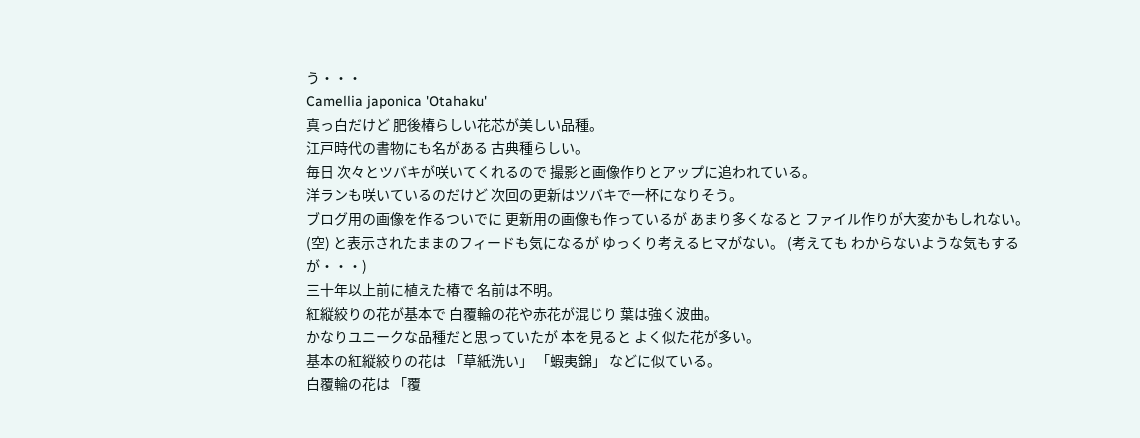う・・・
Camellia japonica 'Otahaku'
真っ白だけど 肥後椿らしい花芯が美しい品種。
江戸時代の書物にも名がある 古典種らしい。
毎日 次々とツバキが咲いてくれるので 撮影と画像作りとアップに追われている。
洋ランも咲いているのだけど 次回の更新はツバキで一杯になりそう。
ブログ用の画像を作るついでに 更新用の画像も作っているが あまり多くなると ファイル作りが大変かもしれない。
(空) と表示されたままのフィードも気になるが ゆっくり考えるヒマがない。 (考えても わからないような気もするが・・・)
三十年以上前に植えた椿で 名前は不明。
紅縦絞りの花が基本で 白覆輪の花や赤花が混じり 葉は強く波曲。
かなりユニークな品種だと思っていたが 本を見ると よく似た花が多い。
基本の紅縦絞りの花は 「草紙洗い」 「蝦夷錦」 などに似ている。
白覆輪の花は 「覆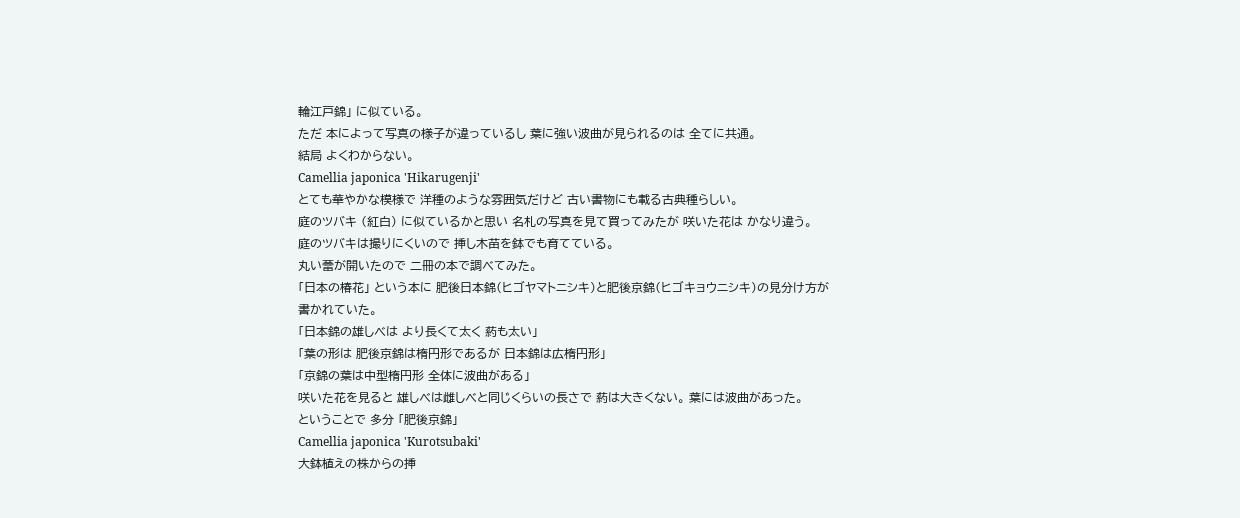輪江戸錦」 に似ている。
ただ 本によって写真の様子が違っているし 葉に強い波曲が見られるのは 全てに共通。
結局 よくわからない。
Camellia japonica 'Hikarugenji'
とても華やかな模様で 洋種のような雰囲気だけど 古い書物にも載る古典種らしい。
庭のツバキ (紅白) に似ているかと思い 名札の写真を見て買ってみたが 咲いた花は かなり違う。
庭のツバキは撮りにくいので 挿し木苗を鉢でも育てている。
丸い蕾が開いたので 二冊の本で調べてみた。
「日本の椿花」 という本に 肥後日本錦(ヒゴヤマトニシキ)と肥後京錦(ヒゴキョウニシキ)の見分け方が書かれていた。
「日本錦の雄しべは より長くて太く 葯も太い」
「葉の形は 肥後京錦は楕円形であるが 日本錦は広楕円形」
「京錦の葉は中型楕円形 全体に波曲がある」
咲いた花を見ると 雄しべは雌しべと同じくらいの長さで 葯は大きくない。 葉には波曲があった。
ということで 多分 「肥後京錦」
Camellia japonica 'Kurotsubaki'
大鉢植えの株からの挿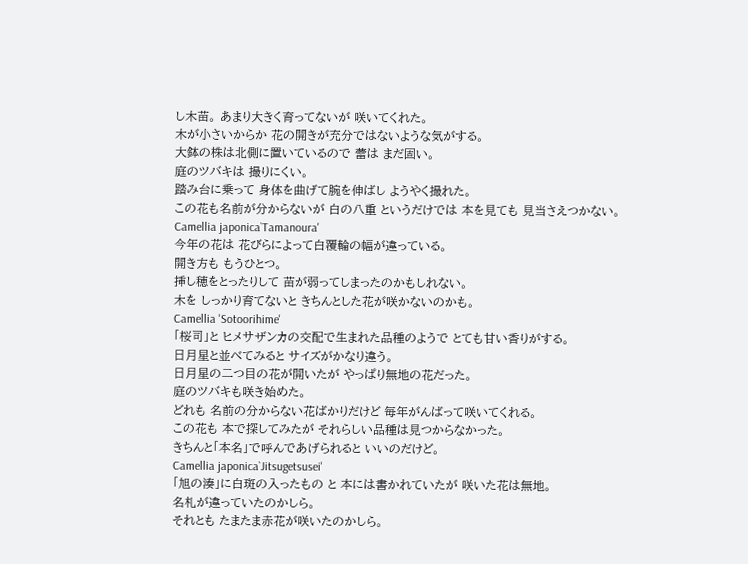し木苗。 あまり大きく育ってないが 咲いてくれた。
木が小さいからか 花の開きが充分ではないような気がする。
大鉢の株は北側に置いているので 蕾は まだ固い。
庭のツバキは 撮りにくい。
踏み台に乗って 身体を曲げて腕を伸ばし ようやく撮れた。
この花も名前が分からないが 白の八重 というだけでは 本を見ても 見当さえつかない。
Camellia japonica`Tamanoura'
今年の花は 花びらによって白覆輪の幅が違っている。
開き方も もうひとつ。
挿し穂をとったりして 苗が弱ってしまったのかもしれない。
木を しっかり育てないと きちんとした花が咲かないのかも。
Camellia 'Sotoorihime'
「桜司」と ヒメサザンカの交配で生まれた品種のようで とても甘い香りがする。
日月星と並べてみると サイズがかなり違う。
日月星の二つ目の花が開いたが やっぱり無地の花だった。
庭のツバキも咲き始めた。
どれも 名前の分からない花ばかりだけど 毎年がんばって咲いてくれる。
この花も 本で探してみたが それらしい品種は見つからなかった。
きちんと「本名」で呼んであげられると いいのだけど。
Camellia japonica`Jitsugetsusei'
「旭の湊」に白斑の入ったもの と 本には書かれていたが 咲いた花は無地。
名札が違っていたのかしら。
それとも たまたま赤花が咲いたのかしら。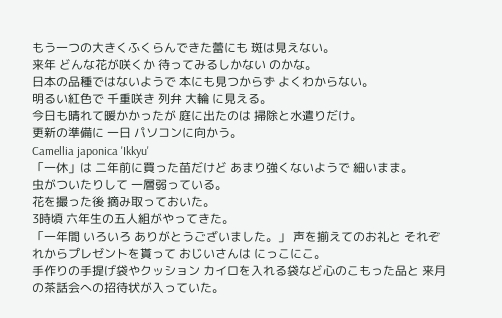もう一つの大きくふくらんできた蕾にも 斑は見えない。
来年 どんな花が咲くか 待ってみるしかない のかな。
日本の品種ではないようで 本にも見つからず よくわからない。
明るい紅色で 千重咲き 列弁 大輪 に見える。
今日も晴れて暖かかったが 庭に出たのは 掃除と水遣りだけ。
更新の準備に 一日 パソコンに向かう。
Camellia japonica 'Ikkyu'
「一休」は 二年前に買った苗だけど あまり強くないようで 細いまま。
虫がついたりして 一層弱っている。
花を撮った後 摘み取っておいた。
3時頃 六年生の五人組がやってきた。
「一年間 いろいろ ありがとうございました。」 声を揃えてのお礼と それぞれからプレゼントを貰って おじいさんは にっこにこ。
手作りの手提げ袋やクッション カイロを入れる袋など心のこもった品と 来月の茶話会への招待状が入っていた。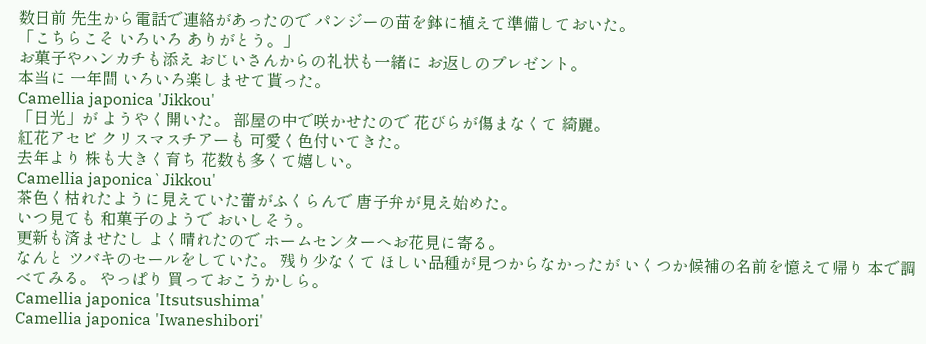数日前 先生から電話で連絡があったので パンジーの苗を鉢に植えて準備しておいた。
「こちらこそ いろいろ ありがとう。」
お菓子やハンカチも添え おじいさんからの礼状も一緒に お返しのプレゼント。
本当に 一年間 いろいろ楽しませて貰った。
Camellia japonica 'Jikkou'
「日光」が ようやく開いた。 部屋の中で咲かせたので 花びらが傷まなくて 綺麗。
紅花アセビ クリスマスチアーも 可愛く色付いてきた。
去年より 株も大きく育ち 花数も多くて嬉しい。
Camellia japonica`Jikkou'
茶色く枯れたように見えていた蕾がふくらんで 唐子弁が見え始めた。
いつ見ても 和菓子のようで おいしそう。
更新も済ませたし よく晴れたので ホームセンターへお花見に寄る。
なんと ツバキのセールをしていた。 残り少なくて ほしい品種が見つからなかったが いくつか候補の名前を憶えて帰り 本で調べてみる。 やっぱり 買っておこうかしら。
Camellia japonica 'Itsutsushima'
Camellia japonica 'Iwaneshibori'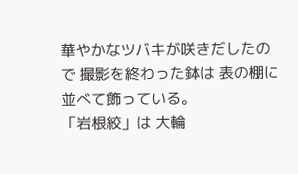華やかなツバキが咲きだしたので 撮影を終わった鉢は 表の棚に並べて飾っている。
「岩根絞」は 大輪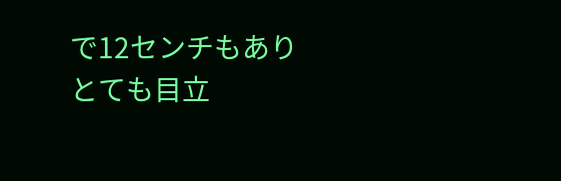で12センチもあり とても目立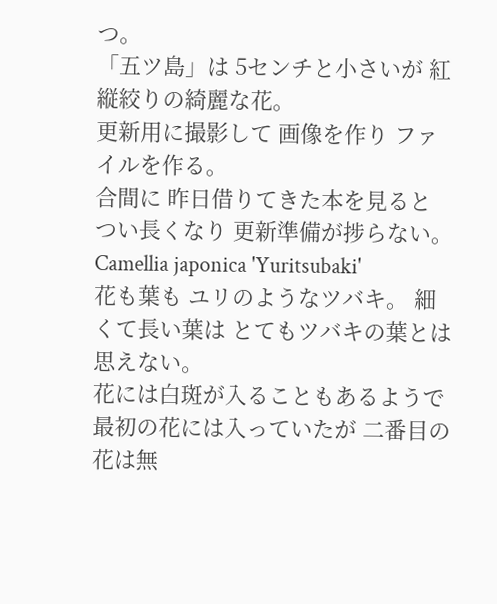つ。
「五ツ島」は 5センチと小さいが 紅縦絞りの綺麗な花。
更新用に撮影して 画像を作り ファイルを作る。
合間に 昨日借りてきた本を見ると つい長くなり 更新準備が捗らない。
Camellia japonica 'Yuritsubaki'
花も葉も ユリのようなツバキ。 細くて長い葉は とてもツバキの葉とは思えない。
花には白斑が入ることもあるようで 最初の花には入っていたが 二番目の花は無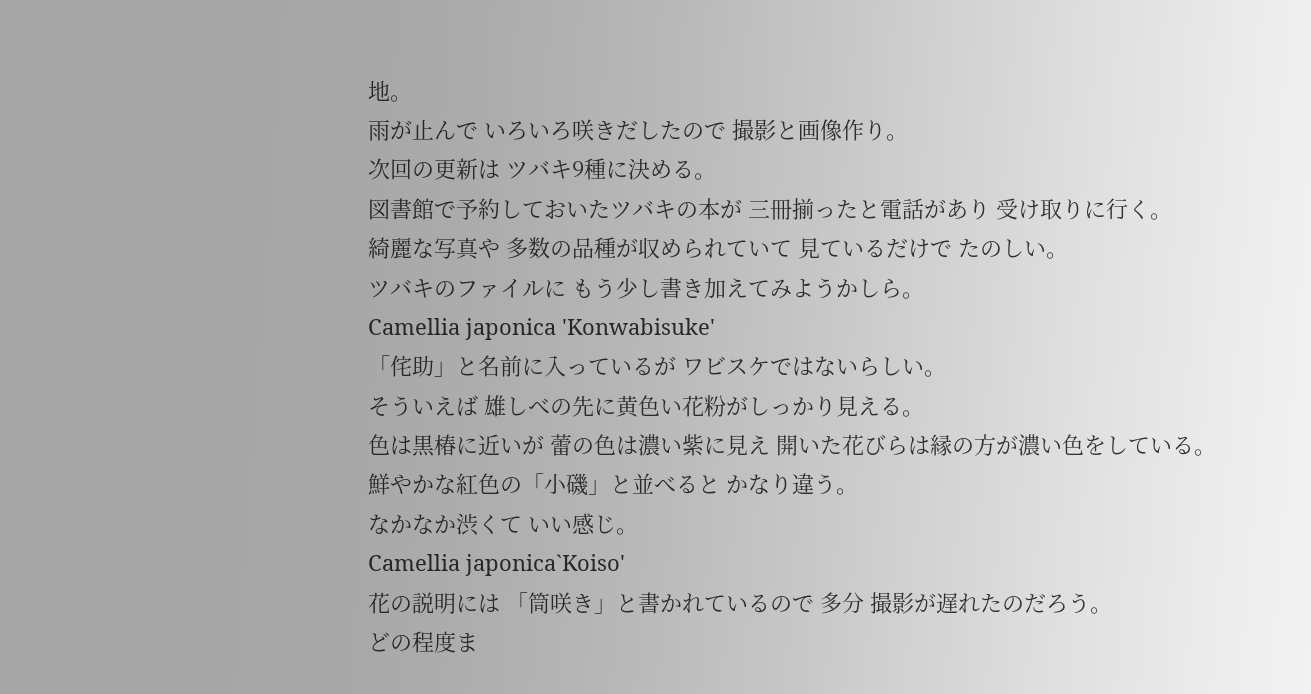地。
雨が止んで いろいろ咲きだしたので 撮影と画像作り。
次回の更新は ツバキ9種に決める。
図書館で予約しておいたツバキの本が 三冊揃ったと電話があり 受け取りに行く。
綺麗な写真や 多数の品種が収められていて 見ているだけで たのしい。
ツバキのファイルに もう少し書き加えてみようかしら。
Camellia japonica 'Konwabisuke'
「侘助」と名前に入っているが ワビスケではないらしい。
そういえば 雄しべの先に黄色い花粉がしっかり見える。
色は黒椿に近いが 蕾の色は濃い紫に見え 開いた花びらは縁の方が濃い色をしている。
鮮やかな紅色の「小磯」と並べると かなり違う。
なかなか渋くて いい感じ。
Camellia japonica`Koiso'
花の説明には 「筒咲き」と書かれているので 多分 撮影が遅れたのだろう。
どの程度ま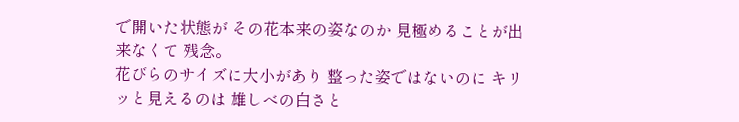で開いた状態が その花本来の姿なのか 見極めることが出来なくて 残念。
花びらのサイズに大小があり 整った姿ではないのに キリッと見えるのは 雄しべの白さと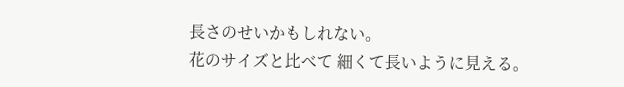長さのせいかもしれない。
花のサイズと比べて 細くて長いように見える。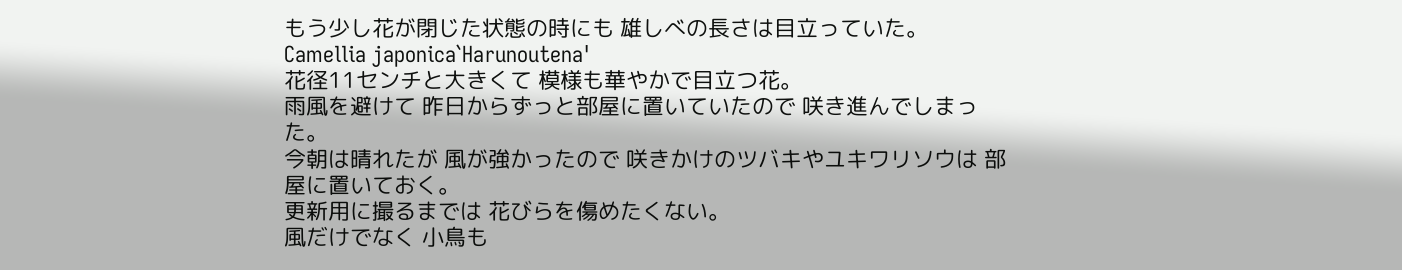もう少し花が閉じた状態の時にも 雄しべの長さは目立っていた。
Camellia japonica`Harunoutena'
花径11センチと大きくて 模様も華やかで目立つ花。
雨風を避けて 昨日からずっと部屋に置いていたので 咲き進んでしまった。
今朝は晴れたが 風が強かったので 咲きかけのツバキやユキワリソウは 部屋に置いておく。
更新用に撮るまでは 花びらを傷めたくない。
風だけでなく 小鳥も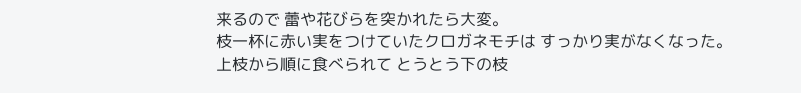来るので 蕾や花びらを突かれたら大変。
枝一杯に赤い実をつけていたクロガネモチは すっかり実がなくなった。
上枝から順に食べられて とうとう下の枝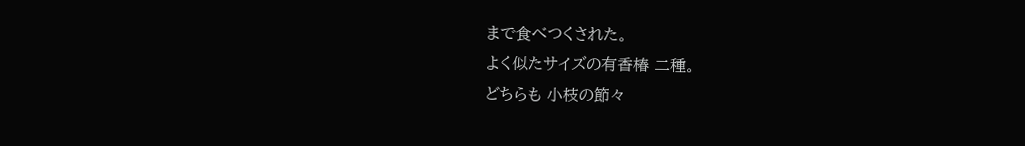まで食べつくされた。
よく似たサイズの有香椿 二種。
どちらも 小枝の節々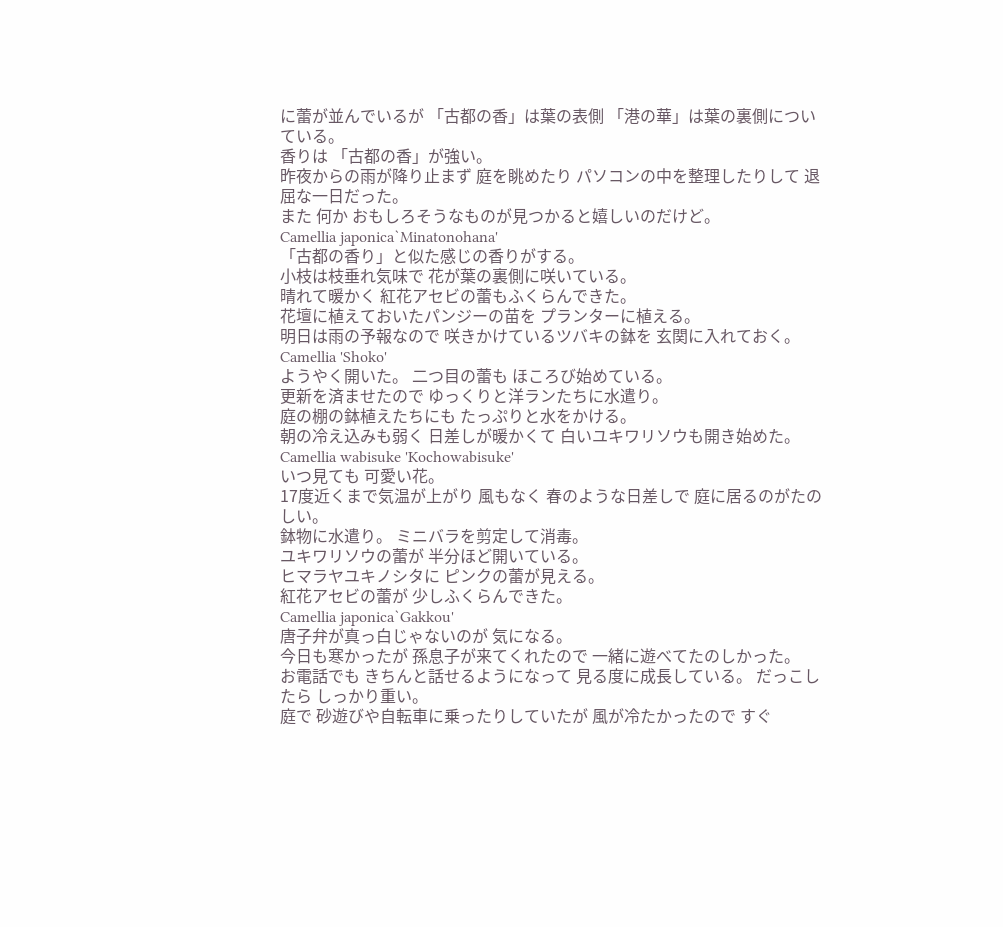に蕾が並んでいるが 「古都の香」は葉の表側 「港の華」は葉の裏側についている。
香りは 「古都の香」が強い。
昨夜からの雨が降り止まず 庭を眺めたり パソコンの中を整理したりして 退屈な一日だった。
また 何か おもしろそうなものが見つかると嬉しいのだけど。
Camellia japonica`Minatonohana'
「古都の香り」と似た感じの香りがする。
小枝は枝垂れ気味で 花が葉の裏側に咲いている。
晴れて暖かく 紅花アセビの蕾もふくらんできた。
花壇に植えておいたパンジーの苗を プランターに植える。
明日は雨の予報なので 咲きかけているツバキの鉢を 玄関に入れておく。
Camellia 'Shoko'
ようやく開いた。 二つ目の蕾も ほころび始めている。
更新を済ませたので ゆっくりと洋ランたちに水遣り。
庭の棚の鉢植えたちにも たっぷりと水をかける。
朝の冷え込みも弱く 日差しが暖かくて 白いユキワリソウも開き始めた。
Camellia wabisuke 'Kochowabisuke'
いつ見ても 可愛い花。
17度近くまで気温が上がり 風もなく 春のような日差しで 庭に居るのがたのしい。
鉢物に水遣り。 ミニバラを剪定して消毒。
ユキワリソウの蕾が 半分ほど開いている。
ヒマラヤユキノシタに ピンクの蕾が見える。
紅花アセビの蕾が 少しふくらんできた。
Camellia japonica`Gakkou'
唐子弁が真っ白じゃないのが 気になる。
今日も寒かったが 孫息子が来てくれたので 一緒に遊べてたのしかった。
お電話でも きちんと話せるようになって 見る度に成長している。 だっこしたら しっかり重い。
庭で 砂遊びや自転車に乗ったりしていたが 風が冷たかったので すぐ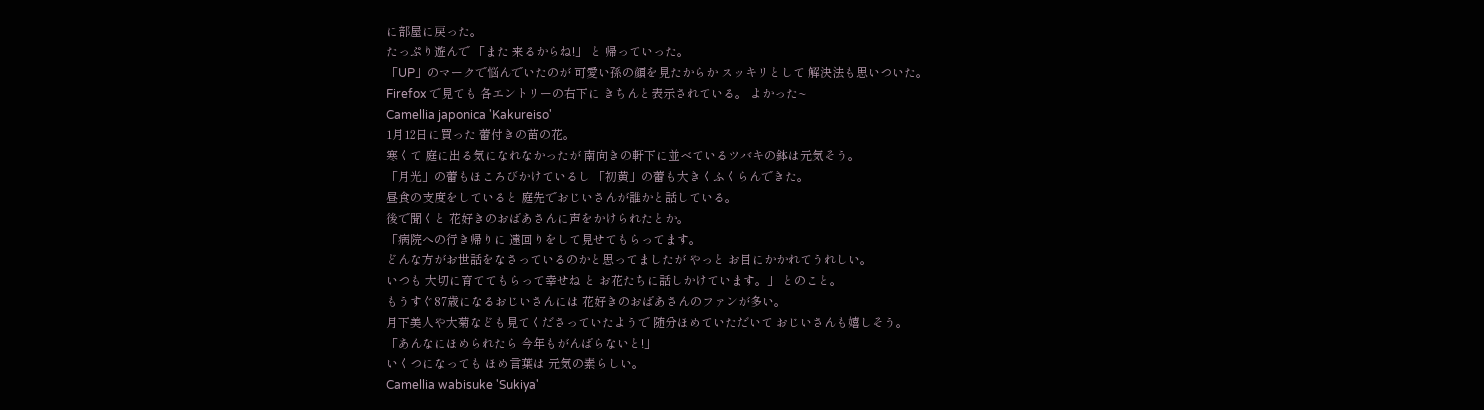に部屋に戻った。
たっぷり遊んで 「また 来るからね!」 と 帰っていった。
「UP」のマークで悩んでいたのが 可愛い孫の顔を見たからか スッキリとして 解決法も思いついた。
Firefox で見ても 各エントリーの右下に きちんと表示されている。 よかった~
Camellia japonica 'Kakureiso'
1月12日に買った 蕾付きの苗の花。
寒くて 庭に出る気になれなかったが 南向きの軒下に並べているツバキの鉢は元気そう。
「月光」の蕾もほころびかけているし 「初黄」の蕾も大きくふくらんできた。
昼食の支度をしていると 庭先でおじいさんが誰かと話している。
後で聞くと 花好きのおばあさんに声をかけられたとか。
「病院への行き帰りに 遠回りをして見せてもらってます。
どんな方がお世話をなさっているのかと思ってましたが やっと お目にかかれてうれしい。
いつも 大切に育ててもらって幸せね と お花たちに話しかけています。」 とのこと。
もうすぐ87歳になるおじいさんには 花好きのおばあさんのファンが多い。
月下美人や大菊なども見てくださっていたようで 随分ほめていただいて おじいさんも嬉しそう。
「あんなにほめられたら 今年もがんばらないと!」
いくつになっても ほめ言葉は 元気の素らしい。
Camellia wabisuke 'Sukiya'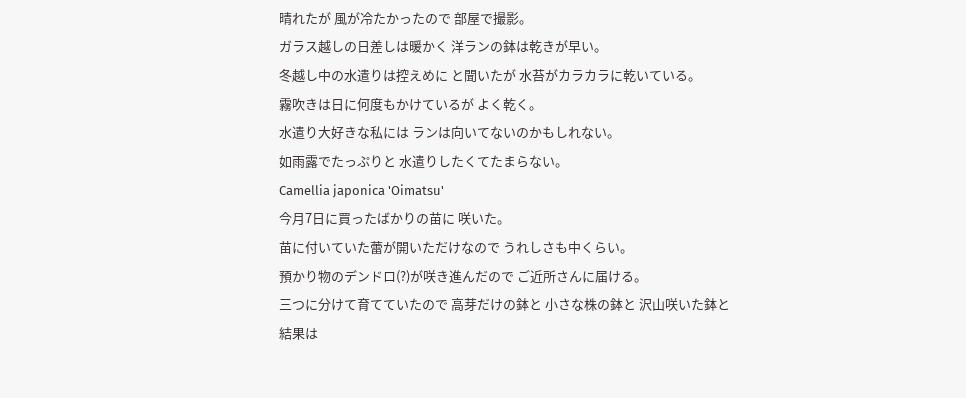晴れたが 風が冷たかったので 部屋で撮影。
ガラス越しの日差しは暖かく 洋ランの鉢は乾きが早い。
冬越し中の水遣りは控えめに と聞いたが 水苔がカラカラに乾いている。
霧吹きは日に何度もかけているが よく乾く。
水遣り大好きな私には ランは向いてないのかもしれない。
如雨露でたっぷりと 水遣りしたくてたまらない。
Camellia japonica 'Oimatsu'
今月7日に買ったばかりの苗に 咲いた。
苗に付いていた蕾が開いただけなので うれしさも中くらい。
預かり物のデンドロ(?)が咲き進んだので ご近所さんに届ける。
三つに分けて育てていたので 高芽だけの鉢と 小さな株の鉢と 沢山咲いた鉢と 結果は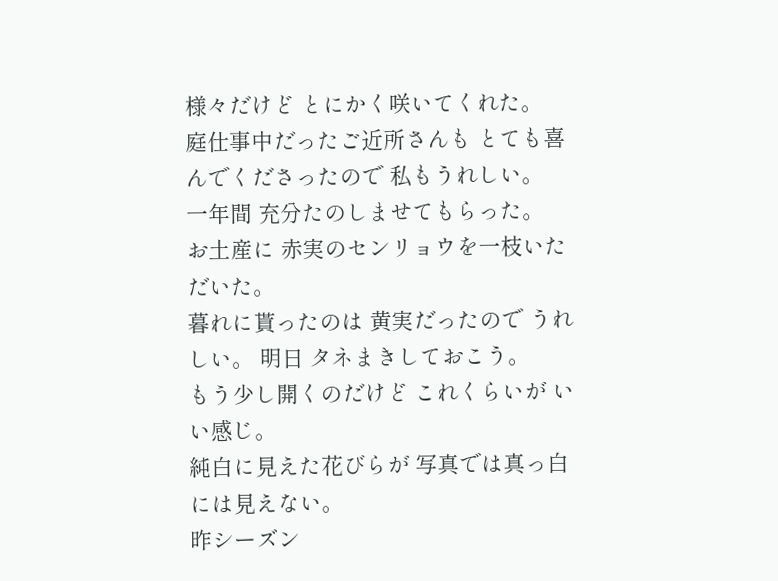様々だけど とにかく咲いてくれた。
庭仕事中だったご近所さんも とても喜んでくださったので 私もうれしい。
一年間 充分たのしませてもらった。
お土産に 赤実のセンリョウを一枝いただいた。
暮れに貰ったのは 黄実だったので うれしい。 明日 タネまきしておこう。
もう少し開くのだけど これくらいが いい感じ。
純白に見えた花びらが 写真では真っ白には見えない。
昨シーズン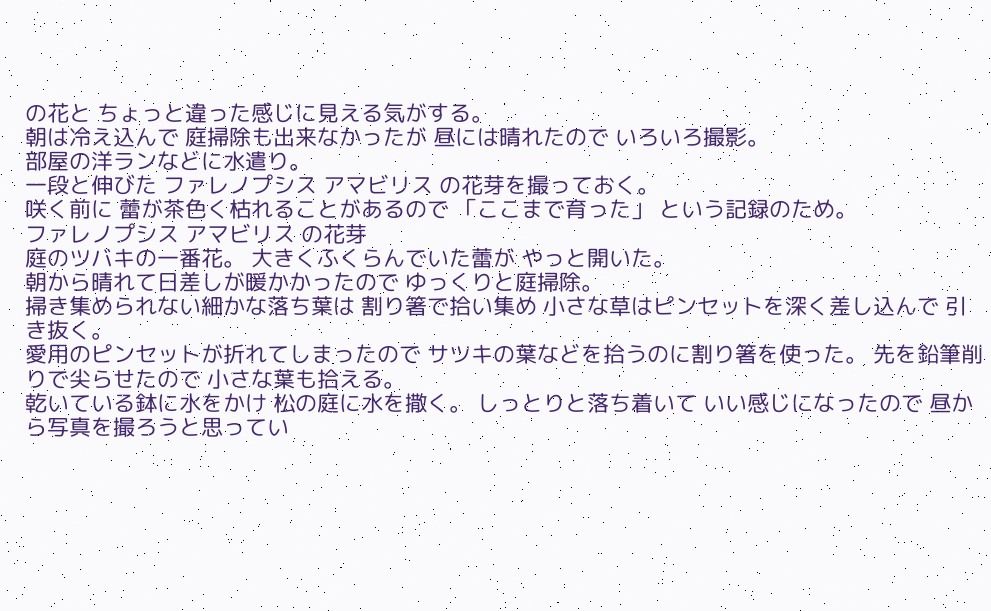の花と ちょっと違った感じに見える気がする。
朝は冷え込んで 庭掃除も出来なかったが 昼には晴れたので いろいろ撮影。
部屋の洋ランなどに水遣り。
一段と伸びた ファレノプシス アマビリス の花芽を撮っておく。
咲く前に 蕾が茶色く枯れることがあるので 「ここまで育った」 という記録のため。
ファレノプシス アマビリス の花芽
庭のツバキの一番花。 大きくふくらんでいた蕾が やっと開いた。
朝から晴れて日差しが暖かかったので ゆっくりと庭掃除。
掃き集められない細かな落ち葉は 割り箸で拾い集め 小さな草はピンセットを深く差し込んで 引き抜く。
愛用のピンセットが折れてしまったので サツキの葉などを拾うのに割り箸を使った。 先を鉛筆削りで尖らせたので 小さな葉も拾える。
乾いている鉢に水をかけ 松の庭に水を撒く。 しっとりと落ち着いて いい感じになったので 昼から写真を撮ろうと思ってい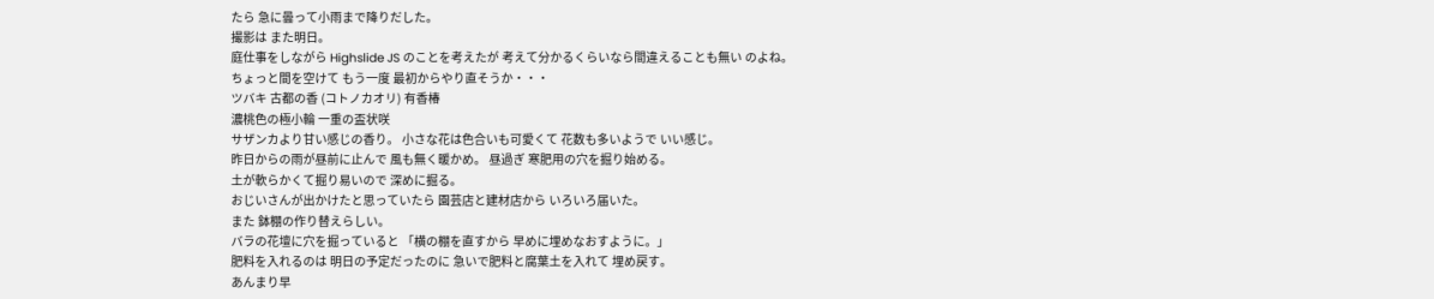たら 急に曇って小雨まで降りだした。
撮影は また明日。
庭仕事をしながら Highslide JS のことを考えたが 考えて分かるくらいなら間違えることも無い のよね。
ちょっと間を空けて もう一度 最初からやり直そうか・・・
ツバキ 古都の香 (コトノカオリ) 有香椿
濃桃色の極小輪 一重の盃状咲
サザンカより甘い感じの香り。 小さな花は色合いも可愛くて 花数も多いようで いい感じ。
昨日からの雨が昼前に止んで 風も無く暖かめ。 昼過ぎ 寒肥用の穴を掘り始める。
土が軟らかくて掘り易いので 深めに掘る。
おじいさんが出かけたと思っていたら 園芸店と建材店から いろいろ届いた。
また 鉢棚の作り替えらしい。
バラの花壇に穴を掘っていると 「横の棚を直すから 早めに埋めなおすように。」
肥料を入れるのは 明日の予定だったのに 急いで肥料と腐葉土を入れて 埋め戻す。
あんまり早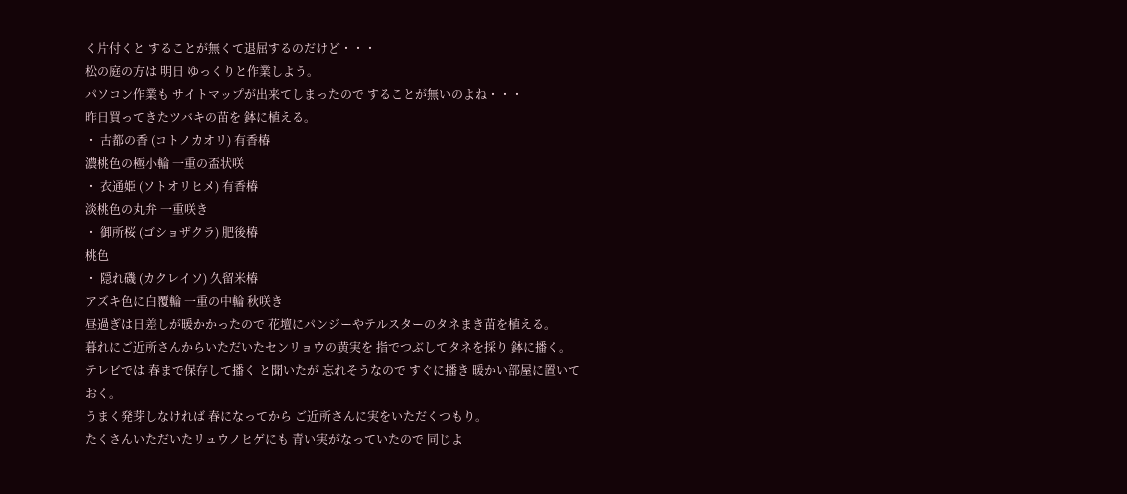く片付くと することが無くて退屈するのだけど・・・
松の庭の方は 明日 ゆっくりと作業しよう。
パソコン作業も サイトマップが出来てしまったので することが無いのよね・・・
昨日買ってきたツバキの苗を 鉢に植える。
・ 古都の香 (コトノカオリ) 有香椿
濃桃色の極小輪 一重の盃状咲
・ 衣通姫 (ソトオリヒメ) 有香椿
淡桃色の丸弁 一重咲き
・ 御所桜 (ゴショザクラ) 肥後椿
桃色
・ 隠れ磯 (カクレイソ) 久留米椿
アズキ色に白覆輪 一重の中輪 秋咲き
昼過ぎは日差しが暖かかったので 花壇にパンジーやテルスターのタネまき苗を植える。
暮れにご近所さんからいただいたセンリョウの黄実を 指でつぶしてタネを採り 鉢に播く。 テレビでは 春まで保存して播く と聞いたが 忘れそうなので すぐに播き 暖かい部屋に置いておく。
うまく発芽しなければ 春になってから ご近所さんに実をいただくつもり。
たくさんいただいたリュウノヒゲにも 青い実がなっていたので 同じよ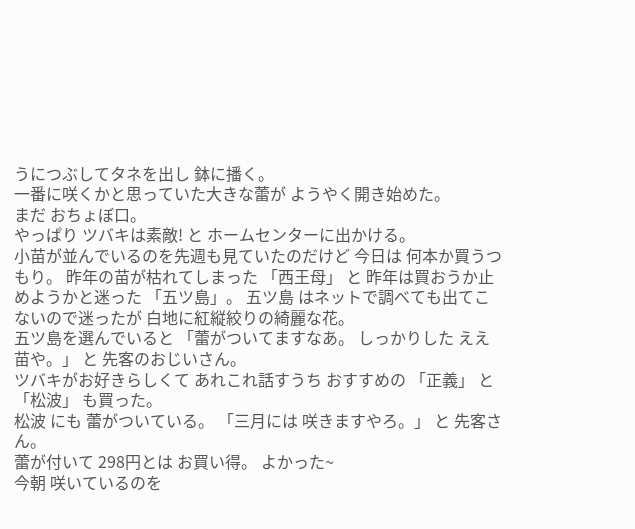うにつぶしてタネを出し 鉢に播く。
一番に咲くかと思っていた大きな蕾が ようやく開き始めた。
まだ おちょぼ口。
やっぱり ツバキは素敵! と ホームセンターに出かける。
小苗が並んでいるのを先週も見ていたのだけど 今日は 何本か買うつもり。 昨年の苗が枯れてしまった 「西王母」 と 昨年は買おうか止めようかと迷った 「五ツ島」。 五ツ島 はネットで調べても出てこないので迷ったが 白地に紅縦絞りの綺麗な花。
五ツ島を選んでいると 「蕾がついてますなあ。 しっかりした ええ苗や。」 と 先客のおじいさん。
ツバキがお好きらしくて あれこれ話すうち おすすめの 「正義」 と 「松波」 も買った。
松波 にも 蕾がついている。 「三月には 咲きますやろ。」 と 先客さん。
蕾が付いて 298円とは お買い得。 よかった~
今朝 咲いているのを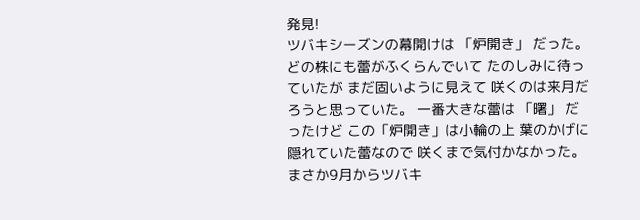発見!
ツバキシーズンの幕開けは 「炉開き」 だった。
どの株にも蕾がふくらんでいて たのしみに待っていたが まだ固いように見えて 咲くのは来月だろうと思っていた。 一番大きな蕾は 「曙」 だったけど この「炉開き」は小輪の上 葉のかげに隠れていた蕾なので 咲くまで気付かなかった。
まさか9月からツバキ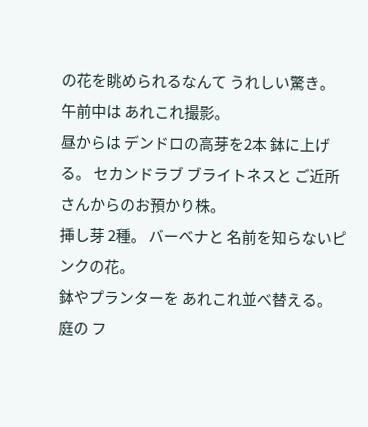の花を眺められるなんて うれしい驚き。
午前中は あれこれ撮影。
昼からは デンドロの高芽を2本 鉢に上げる。 セカンドラブ ブライトネスと ご近所さんからのお預かり株。
挿し芽 2種。 バーベナと 名前を知らないピンクの花。
鉢やプランターを あれこれ並べ替える。
庭の フ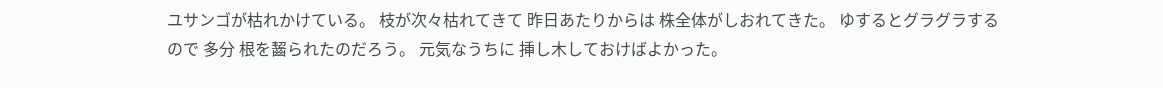ユサンゴが枯れかけている。 枝が次々枯れてきて 昨日あたりからは 株全体がしおれてきた。 ゆするとグラグラするので 多分 根を齧られたのだろう。 元気なうちに 挿し木しておけばよかった。